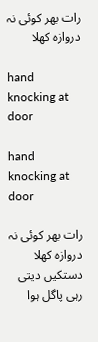رات بھر کوئی نہ دروازہ کھلا

hand knocking at door

hand knocking at door

رات بھر کوئی نہ دروازہ کھلا
دستکیں دیتی رہی پاگل ہوا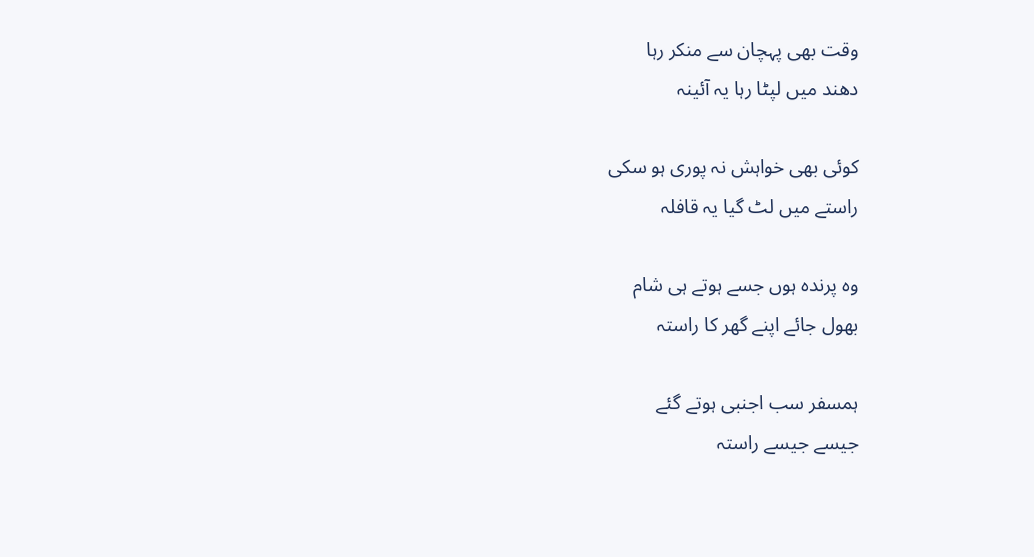وقت بھی پہچان سے منکر رہا
دھند میں لپٹا رہا یہ آئینہ

کوئی بھی خواہش نہ پوری ہو سکی
راستے میں لٹ گیا یہ قافلہ

وہ پرندہ ہوں جسے ہوتے ہی شام
بھول جائے اپنے گھر کا راستہ

ہمسفر سب اجنبی ہوتے گئے
جیسے جیسے راستہ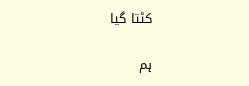کٹتا گیا

ہم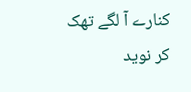کنارے آ لگے تھک کر نوید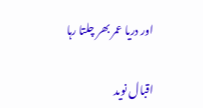اور دریا عمر بھر چلتا رہا

اقبال نوید